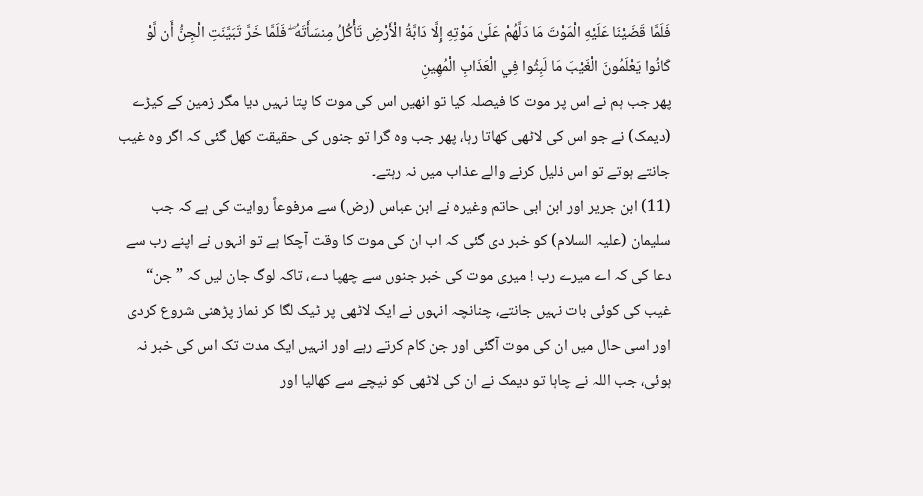فَلَمَّا قَضَيْنَا عَلَيْهِ الْمَوْتَ مَا دَلَّهُمْ عَلَىٰ مَوْتِهِ إِلَّا دَابَّةُ الْأَرْضِ تَأْكُلُ مِنسَأَتَهُ ۖ فَلَمَّا خَرَّ تَبَيَّنَتِ الْجِنُّ أَن لَّوْ كَانُوا يَعْلَمُونَ الْغَيْبَ مَا لَبِثُوا فِي الْعَذَابِ الْمُهِينِ
پھر جب ہم نے اس پر موت کا فیصلہ کیا تو انھیں اس کی موت کا پتا نہیں دیا مگر زمین کے کیڑے (دیمک) نے جو اس کی لاٹھی کھاتا رہا، پھر جب وہ گرا تو جنوں کی حقیقت کھل گئی کہ اگر وہ غیب جانتے ہوتے تو اس ذلیل کرنے والے عذاب میں نہ رہتے۔
(11) ابن جریر اور ابن ابی حاتم وغیرہ نے ابن عباس (رض) سے مرفوعاً روایت کی ہے کہ جب سلیمان (علیہ السلام) کو خبر دی گئی کہ اب ان کی موت کا وقت آچکا ہے تو انہوں نے اپنے رب سے دعا کی کہ اے میرے رب ! میری موت کی خبر جنوں سے چھپا دے، تاکہ لوگ جان لیں کہ ” جن“ غیب کی کوئی بات نہیں جانتے، چنانچہ انہوں نے ایک لاٹھی پر ٹیک لگا کر نماز پڑھنی شروع کردی اور اسی حال میں ان کی موت آگئی اور جن کام کرتے رہے اور انہیں ایک مدت تک اس کی خبر نہ ہوئی، جب اللہ نے چاہا تو دیمک نے ان کی لاٹھی کو نیچے سے کھالیا اور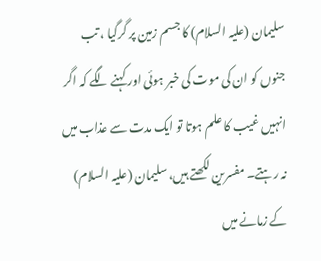سلیمان (علیہ السلام) کا جسم زمین پر گرگیا ، تب جنوں کو ان کی موت کی خبر ہوئی اور کہنے لگے کہ اگر انہیں غیب کا علم ہوتا تو ایک مدت سے عذاب میں نہ رہتے۔ مفسرین لکھتے ہیں، سلیمان (علیہ السلام) کے زمانے میں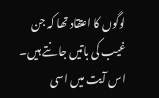لوگوں کا اعتقاد تھا کہ جن غیب کی باتیں جانتے ہیں۔ اس آیت میں اسی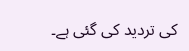کی تردید کی گئی ہے۔